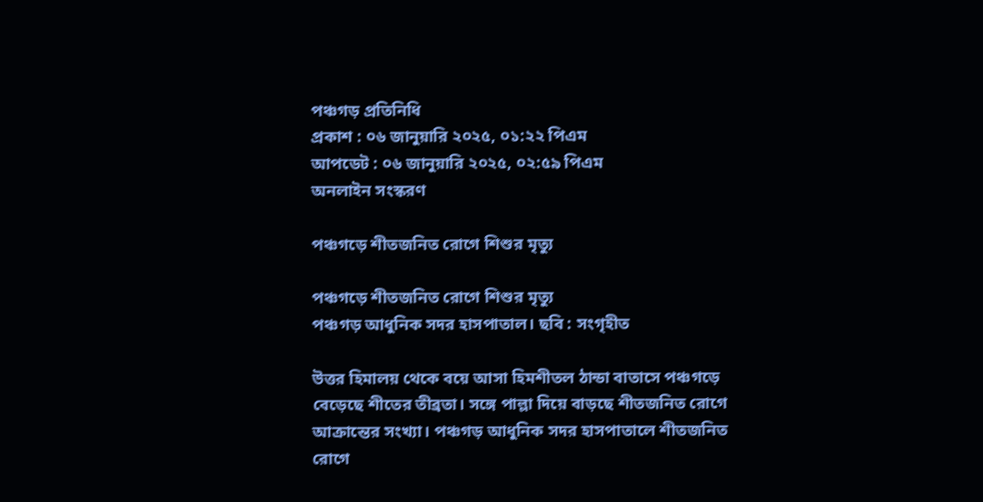পঞ্চগড় প্রতিনিধি
প্রকাশ : ০৬ জানুয়ারি ২০২৫, ০১:২২ পিএম
আপডেট : ০৬ জানুয়ারি ২০২৫, ০২:৫৯ পিএম
অনলাইন সংস্করণ

পঞ্চগড়ে শীতজনিত রোগে শিশুর মৃত্যু

পঞ্চগড়ে শীতজনিত রোগে শিশুর মৃত্যু
পঞ্চগড় আধুনিক সদর হাসপাতাল। ছবি : সংগৃহীত

উত্তর হিমালয় থেকে বয়ে আসা হিমশীতল ঠান্ডা বাতাসে পঞ্চগড়ে বেড়েছে শীতের তীব্রতা। সঙ্গে পাল্লা দিয়ে বাড়ছে শীতজনিত রোগে আক্রান্তের সংখ্যা। পঞ্চগড় আধুনিক সদর হাসপাতালে শীতজনিত রোগে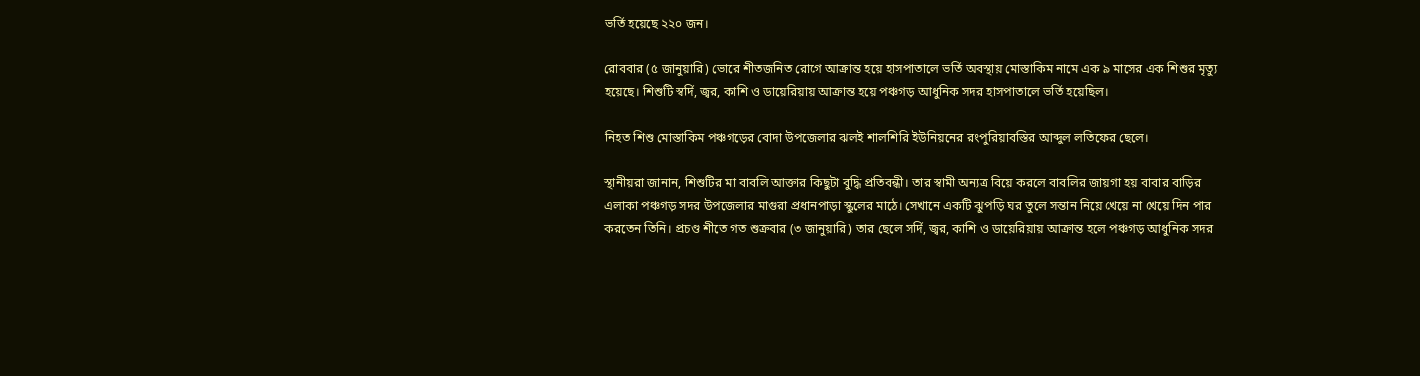ভর্তি হয়েছে ২২০ জন।

রোববার (৫ জানুয়ারি) ভোরে শীতজনিত রোগে আক্রান্ত হয়ে হাসপাতালে ভর্তি অবস্থায় মোস্তাকিম নামে এক ৯ মাসের এক শিশুর মৃত্যু হয়েছে। শিশুটি স্বর্দি, জ্বর, কাশি ও ডায়েরিয়ায় আক্রান্ত হয়ে পঞ্চগড় আধুনিক সদর হাসপাতালে ভর্তি হয়েছিল।

নিহত শিশু মোস্তাকিম পঞ্চগড়ের বোদা উপজেলার ঝলই শালশিরি ইউনিয়নের রংপুরিয়াবস্তির আব্দুল লতিফের ছেলে।

স্থানীয়রা জানান, শিশুটির মা বাবলি আক্তার কিছুটা বুদ্ধি প্রতিবন্ধী। তার স্বামী অন্যত্র বিয়ে করলে বাবলির জায়গা হয় বাবার বাড়ির এলাকা পঞ্চগড় সদর উপজেলার মাগুরা প্রধানপাড়া স্কুলের মাঠে। সেখানে একটি ঝুপড়ি ঘর তুলে সন্তান নিয়ে খেয়ে না খেয়ে দিন পার করতেন তিনি। প্রচণ্ড শীতে গত শুক্রবার (৩ জানুয়ারি) তার ছেলে সর্দি, জ্বর, কাশি ও ডায়েরিয়ায় আক্রান্ত হলে পঞ্চগড় আধুনিক সদর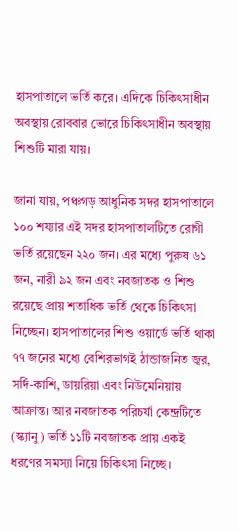হাসপাতালে ভর্তি করে। এদিকে চিকিৎসাধীন অবস্থায় রোববার ভোরে চিকিৎসাধীন অবস্থায় শিশুটি মারা যায়।

জানা যায়, পঞ্চগড় আধুনিক সদর হাসপাতালে ১০০ শয্যার এই সদর হাসপাতালটিতে রোগী ভর্তি রয়েছেন ২২০ জন। এর মধ্যে পুরুষ ৬১ জন, নারী ৯২ জন এবং নবজাতক ও শিশু রয়েছে প্রায় শতাধিক ভর্তি থেকে চিকিৎসা নিচ্ছেন। হাসপাতালের শিশু ওয়ার্ডে ভর্তি থাকা ৭৭ জনের মধ্যে বেশিরভাগই ঠান্ডাজনিত জ্বর, সর্দি-কাশি, ডায়রিয়া এবং নিউমেনিয়ায় আক্রান্ত। আর নবজাতক পরিচর্যা কেন্দ্রটিতে (স্ক্যানু) ভর্তি ১১টি নবজাতক প্রায় একই ধরণের সমস্যা নিয়ে চিকিৎসা নিচ্ছে।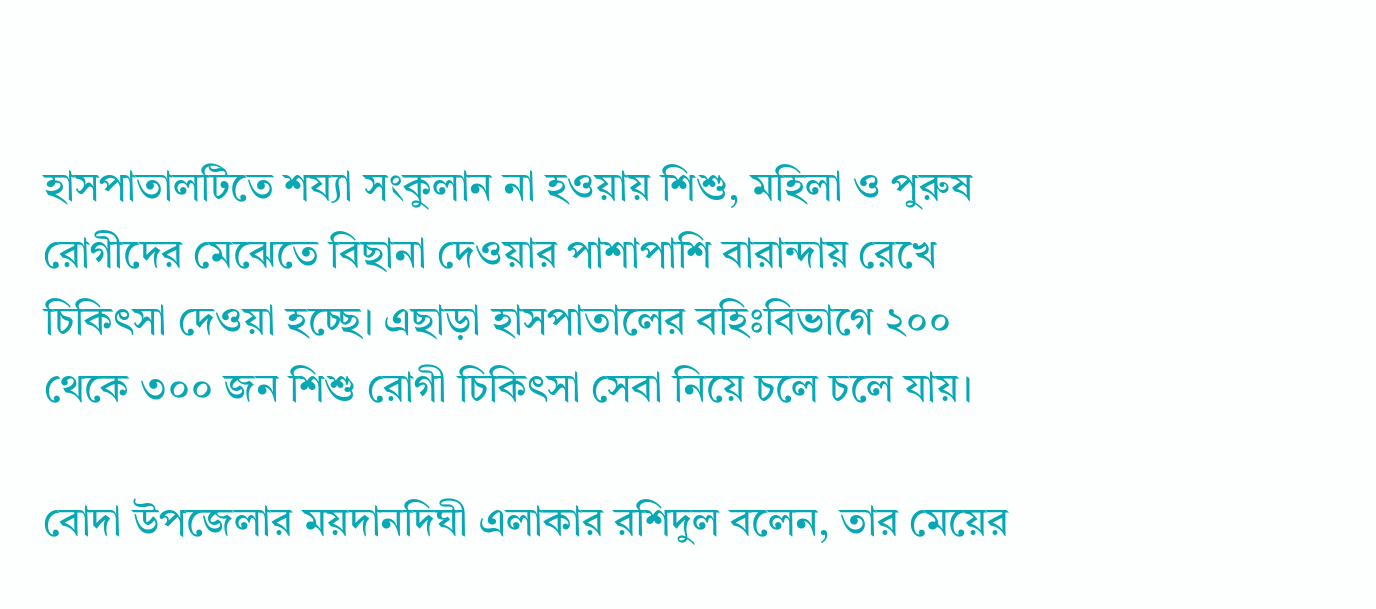হাসপাতালটিতে শয্যা সংকুলান না হওয়ায় শিশু, মহিলা ও পুরুষ রোগীদের মেঝেতে বিছানা দেওয়ার পাশাপাশি বারান্দায় রেখে চিকিৎসা দেওয়া হচ্ছে। এছাড়া হাসপাতালের বহিঃবিভাগে ২০০ থেকে ৩০০ জন শিশু রোগী চিকিৎসা সেবা নিয়ে চলে চলে যায়।

বোদা উপজেলার ময়দানদিঘী এলাকার রশিদুল বলেন, তার মেয়ের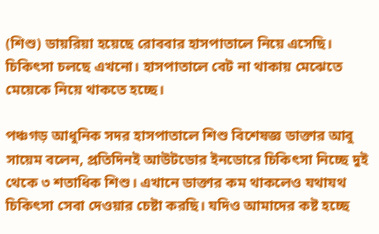(শিশু) ডায়রিয়া হয়েছে রোববার হাসপাতালে নিয়ে এসেছি। চিকিৎসা চলছে এখনো। হাসপাতালে বেট না থাকায় মেঝেতে মেয়েকে নিয়ে থাকতে হচ্ছে।

পঞ্চগড় আধুনিক সদর হাসপাতালে শিশু বিশেষজ্ঞ ডাক্তার আবু সায়েম বলেন, প্রতিদিনই আউটডোর ইনডোরে চিকিৎসা নিচ্ছে দুই থেকে ৩ শতাধিক শিশু। এখানে ডাক্তার কম থাকলেও যথাযথ চিকিৎসা সেবা দেওয়ার চেষ্টা করছি। যদিও আমাদের কষ্ট হচ্ছে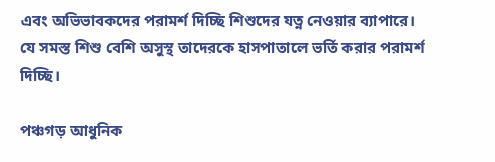এবং অভিভাবকদের পরামর্শ দিচ্ছি শিশুদের যত্ন নেওয়ার ব্যাপারে। যে সমস্ত শিশু বেশি অসুস্থ তাদেরকে হাসপাতালে ভর্তি করার পরামর্শ দিচ্ছি।

পঞ্চগড় আধুনিক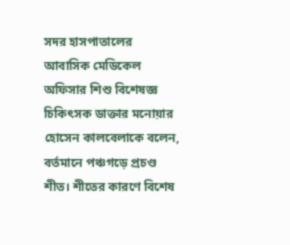সদর হাসপাতালের আবাসিক মেডিকেল অফিসার শিশু বিশেষজ্ঞ চিকিৎসক ডাক্তার মনোয়ার হোসেন কালবেলাকে বলেন, বর্তমানে পঞ্চগড়ে প্রচণ্ড শীত। শীতের কারণে বিশেষ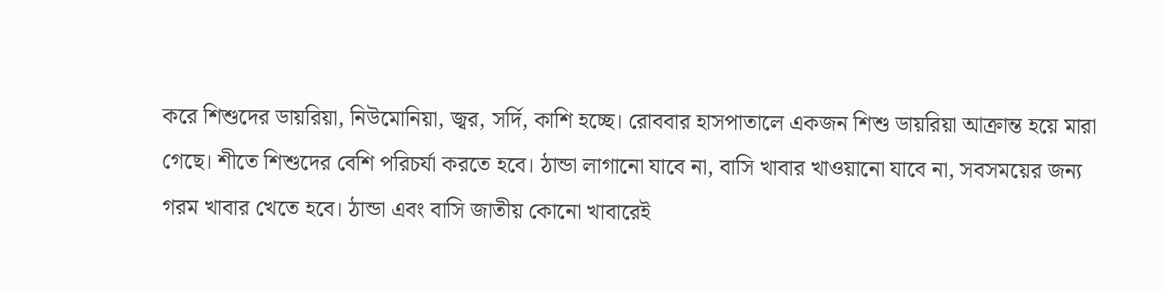করে শিশুদের ডায়রিয়া, নিউমোনিয়া, জ্বর, সর্দি, কাশি হচ্ছে। রোববার হাসপাতালে একজন শিশু ডায়রিয়া আক্রান্ত হয়ে মারা গেছে। শীতে শিশুদের বেশি পরিচর্যা করতে হবে। ঠান্ডা লাগানো যাবে না, বাসি খাবার খাওয়ানো যাবে না, সবসময়ের জন্য গরম খাবার খেতে হবে। ঠান্ডা এবং বাসি জাতীয় কোনো খাবারেই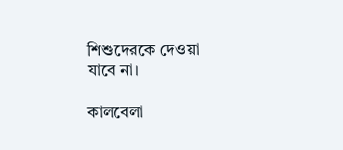শিশুদেরকে দেওয়া যাবে না।

কালবেলা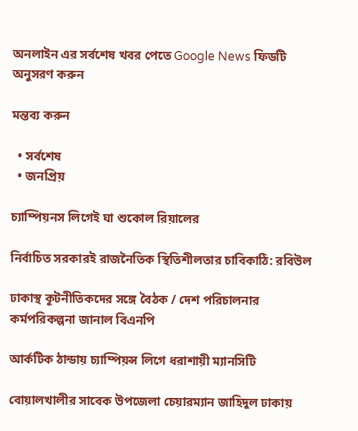অনলাইন এর সর্বশেষ খবর পেতে Google News ফিডটি অনুসরণ করুন

মন্তব্য করুন

  • সর্বশেষ
  • জনপ্রিয়

চ্যাম্পিয়নস লিগেই ঘা শুকোল রিয়ালের

নির্বাচিত সরকারই রাজনৈতিক স্থিতিশীলতার চাবিকাঠি: রবিউল

ঢাকাস্থ কূটনীতিকদের সঙ্গে বৈঠক / দেশ পরিচালনার কর্মপরিকল্পনা জানাল বিএনপি

আর্কটিক ঠান্ডায় চ্যাম্পিয়ন্স লিগে ধরাশায়ী ম্যানসিটি

বোয়ালখালীর সাবেক উপজেলা চেয়ারম্যান জাহিদুল ঢাকায়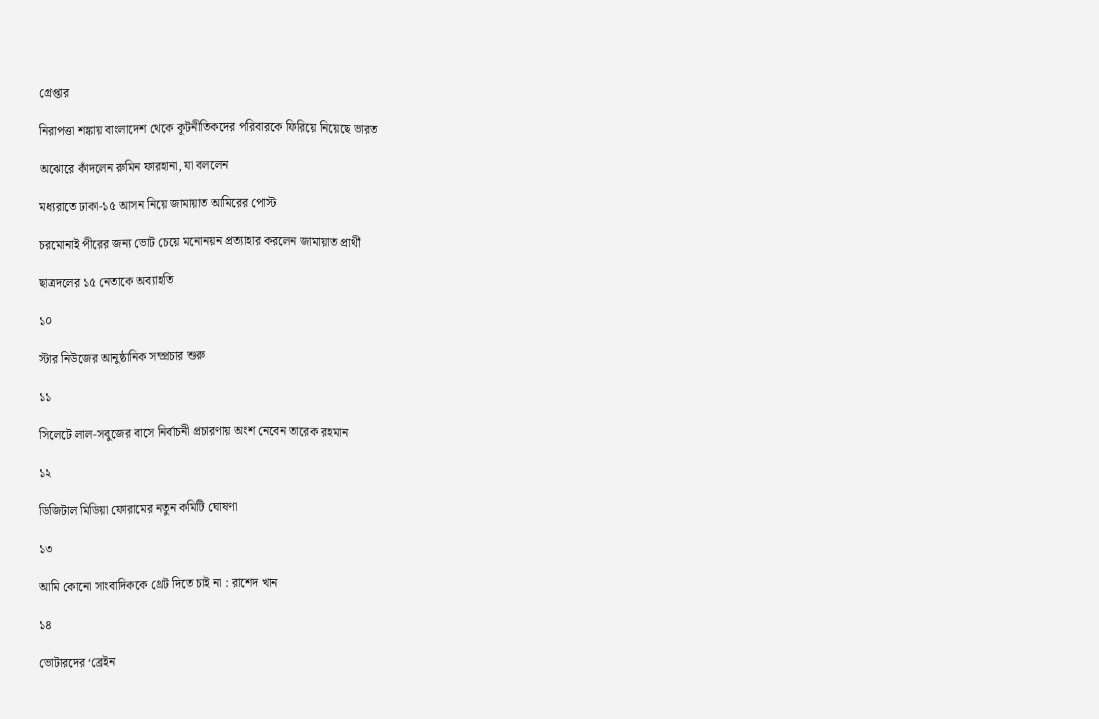গ্রেপ্তার

নিরাপত্তা শঙ্কায় বাংলাদেশ থেকে কূটনীতিকদের পরিবারকে ফিরিয়ে নিয়েছে ভারত

অঝোরে কাঁদলেন রুমিন ফারহানা, যা বললেন

মধ্যরাতে ঢাকা-১৫ আসন নিয়ে জামায়াত আমিরের পোস্ট

চরমোনাই পীরের জন্য ভোট চেয়ে মনোনয়ন প্রত্যাহার করলেন জামায়াত প্রার্থী

ছাত্রদলের ১৫ নেতাকে অব্যাহতি

১০

স্টার নিউজের আনুষ্ঠানিক সম্প্রচার শুরু

১১

সিলেটে লাল-সবুজের বাসে নির্বাচনী প্রচারণায় অংশ নেবেন তারেক রহমান

১২

ডিজিটাল মিডিয়া ফোরামের নতুন কমিটি ঘোষণা

১৩

আমি কোনো সাংবাদিককে থ্রেট দিতে চাই না : রাশেদ খান

১৪

ভোটারদের ‘ব্রেইন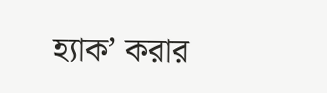হ্যাক’ করার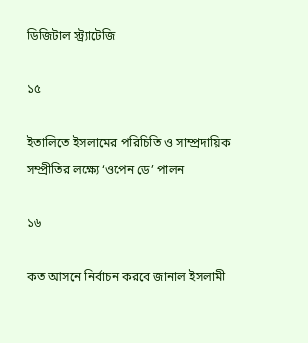ডিজিটাল স্ট্র্যাটেজি

১৫

ইতালিতে ইসলামের পরিচিতি ও সাম্প্রদায়িক সম্প্রীতির লক্ষ্যে ‘ওপেন ডে’ পালন

১৬

কত আসনে নির্বাচন করবে জানাল ইসলামী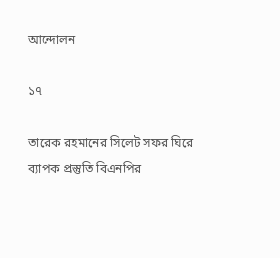আন্দোলন

১৭

তারেক রহমানের সিলেট সফর ঘিরে ব্যাপক প্রস্তুতি বিএনপির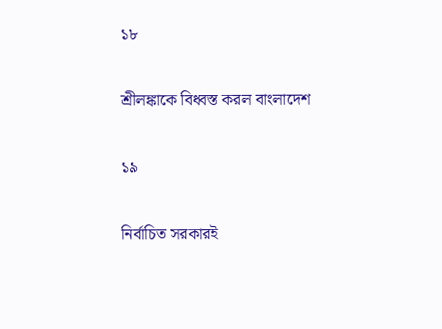১৮

শ্রীলঙ্কাকে বিধ্বস্ত করল বাংলাদেশ

১৯

নির্বাচিত সরকারই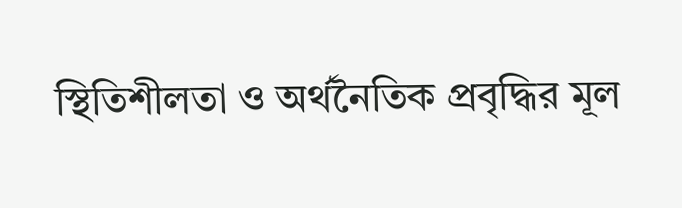স্থিতিশীলতা ও অর্থনৈতিক প্রবৃদ্ধির মূল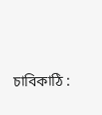চাবিকাঠি :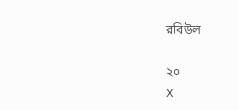রবিউল

২০
X